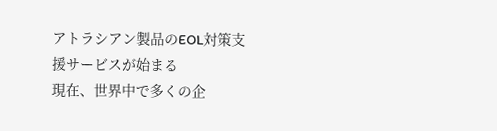アトラシアン製品のEOL対策支援サービスが始まる
現在、世界中で多くの企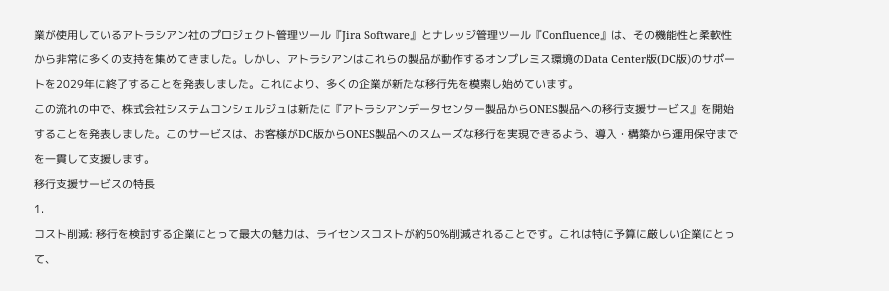業が使用しているアトラシアン社のプロジェクト管理ツール『Jira Software』とナレッジ管理ツール『Confluence』は、その機能性と柔軟性から非常に多くの支持を集めてきました。しかし、アトラシアンはこれらの製品が動作するオンプレミス環境のData Center版(DC版)のサポートを2029年に終了することを発表しました。これにより、多くの企業が新たな移行先を模索し始めています。
この流れの中で、株式会社システムコンシェルジュは新たに『アトラシアンデータセンター製品からONES製品への移行支援サービス』を開始することを発表しました。このサービスは、お客様がDC版からONES製品へのスムーズな移行を実現できるよう、導入・構築から運用保守までを一貫して支援します。
移行支援サービスの特長
1.
コスト削減: 移行を検討する企業にとって最大の魅力は、ライセンスコストが約50%削減されることです。これは特に予算に厳しい企業にとって、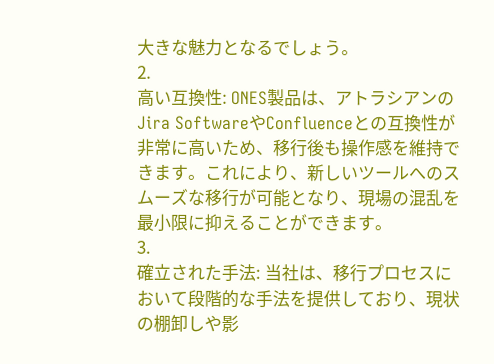大きな魅力となるでしょう。
2.
高い互換性: ONES製品は、アトラシアンのJira SoftwareやConfluenceとの互換性が非常に高いため、移行後も操作感を維持できます。これにより、新しいツールへのスムーズな移行が可能となり、現場の混乱を最小限に抑えることができます。
3.
確立された手法: 当社は、移行プロセスにおいて段階的な手法を提供しており、現状の棚卸しや影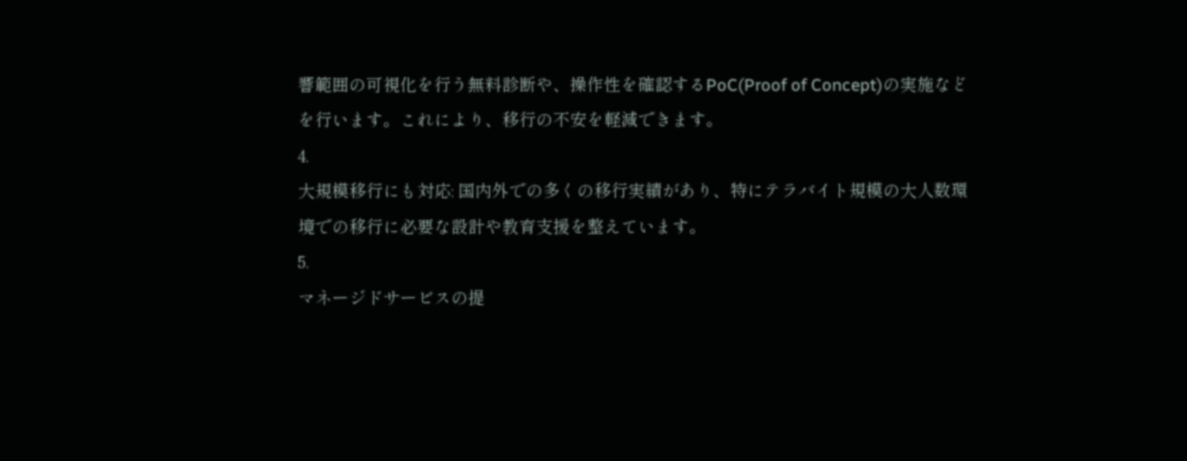響範囲の可視化を行う無料診断や、操作性を確認するPoC(Proof of Concept)の実施などを行います。これにより、移行の不安を軽減できます。
4.
大規模移行にも対応: 国内外での多くの移行実績があり、特にテラバイト規模の大人数環境での移行に必要な設計や教育支援を整えています。
5.
マネージドサービスの提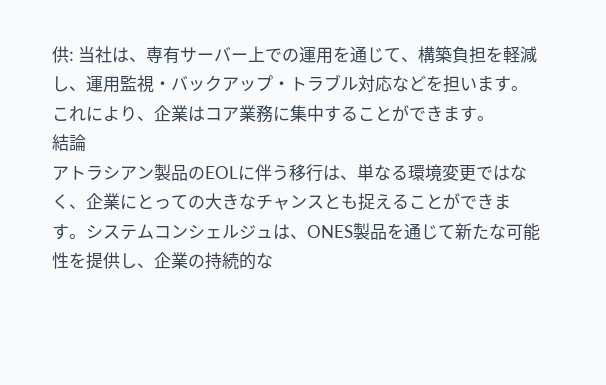供: 当社は、専有サーバー上での運用を通じて、構築負担を軽減し、運用監視・バックアップ・トラブル対応などを担います。これにより、企業はコア業務に集中することができます。
結論
アトラシアン製品のEOLに伴う移行は、単なる環境変更ではなく、企業にとっての大きなチャンスとも捉えることができます。システムコンシェルジュは、ONES製品を通じて新たな可能性を提供し、企業の持続的な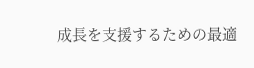成長を支援するための最適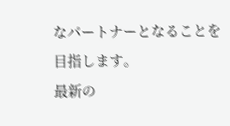なパートナーとなることを目指します。
最新の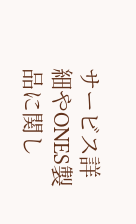サービス詳細やONES製品に関し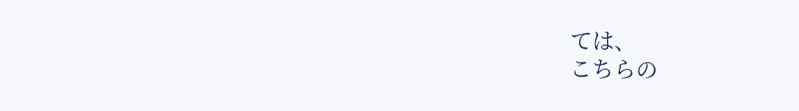ては、
こちらの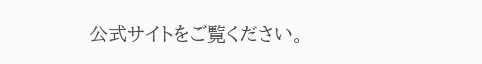公式サイトをご覧ください。